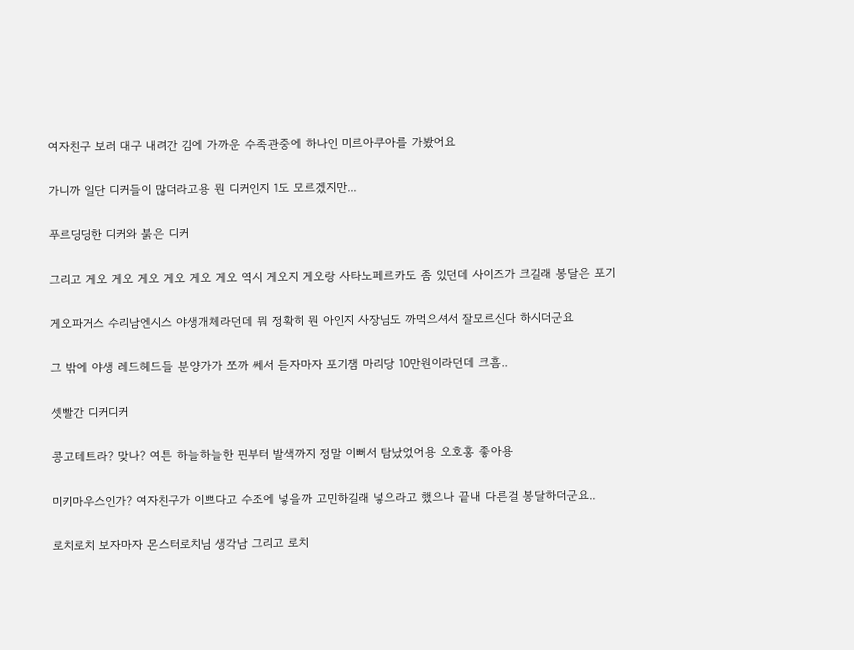여자친구 보러 대구 내려간 김에 가까운 수족관중에 하나인 미르아쿠아를 가봤어요

가니까 일단 디커들이 많더라고용 뭔 디커인지 1도 모르겠지만...

푸르딩딩한 디커와 붉은 디커

그리고 게오 게오 게오 게오 게오 게오 역시 게오지 게오랑 사타노페르카도 좀 있던데 사이즈가 크길래 봉달은 포기

게오파거스 수리남엔시스 야생개체라던데 뭐 정확히 뭔 아인지 사장님도 까먹으셔서 잘모르신다 하시더군요

그 밖에 야생 레드헤드들 분양가가 쪼까 쎄서 듣자마자 포기잼 마리당 10만원이라던데 크흠..

셋빨간 디커디커

콩고테트라? 맞나? 여튼 하늘하늘한 핀부터 발색까지 정말 이뻐서 탐났었어용 오호홍 좋아용

미키마우스인가? 여자친구가 이쁘다고 수조에 넣을까 고민하길래 넣으라고 했으나 끝내 다른걸 봉달하더군요..

로치로치 보자마자 몬스터로치님 생각남 그리고 로치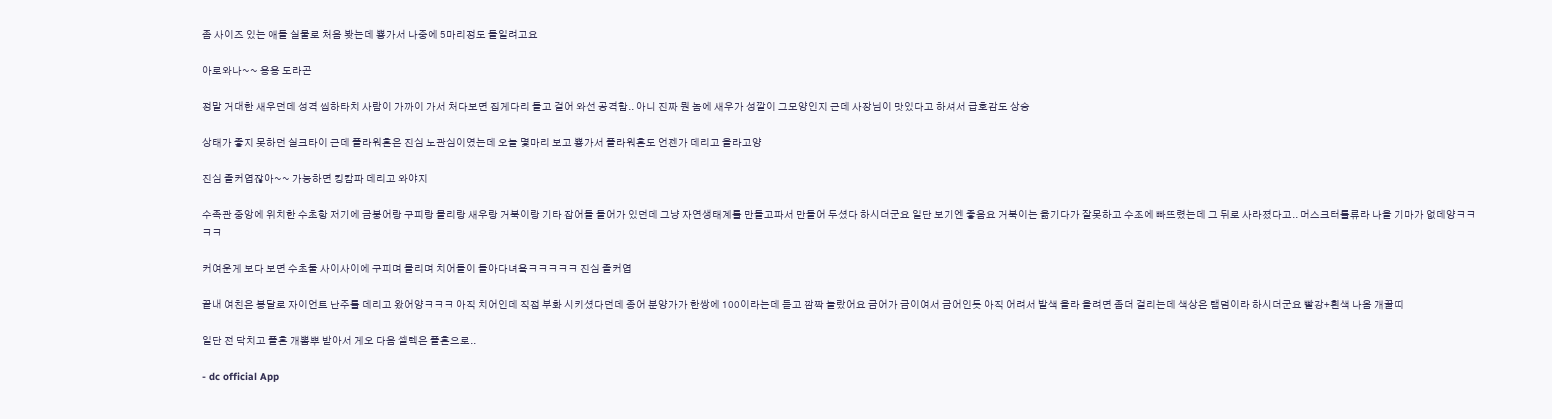좀 사이즈 있는 애들 실물로 처음 봣는데 뿅가서 나중에 5마리정도 들일려고요

아로와나~~ 용용 도라곤

정말 거대한 새우던데 성격 씹하타치 사람이 가까이 가서 처다보면 집게다리 들고 걸어 와선 공격함.. 아니 진짜 뭔 놈에 새우가 성깔이 그모양인지 근데 사장님이 맛있다고 하셔서 급호감도 상승

상태가 좋지 못하던 실크타이 근데 플라워혼은 진심 노관심이였는데 오늘 몇마리 보고 뿅가서 플라워혼도 언젠가 데리고 올라고양

진심 졸커엽잖아~~ 가능하면 킹캄파 데리고 와야지

수족관 중앙에 위치한 수초항 저기에 금붕어랑 구피랑 몰리랑 새우랑 거북이랑 기타 잡어들 들어가 있던데 그냥 자연생태계를 만들고파서 만들어 두셨다 하시더군요 일단 보기엔 좋음요 거북이는 옮기다가 잘못하고 수조에 빠뜨렸는데 그 뒤로 사라졌다고.. 머스크터틀류라 나올 기마가 없데양ㅋㅋㅋㅋ

커여운게 보다 보면 수초둘 사이사이에 구피며 몰리며 치어들이 돌아다녀욬ㅋㅋㅋㅋㅋ 진심 졸커엽

끝내 여친은 봉달로 자이언트 난주를 데리고 왔어양ㅋㅋㅋ 아직 치어인데 직접 부화 시키셨다던데 종어 분양가가 한쌍에 100이라는데 듣고 깜짝 놀랐어요 금어가 금이여서 금어인듯 아직 어려서 발색 올라 올려면 좀더 걸리는데 색상은 램덤이라 하시더군요 빨강+흰색 나옴 개꿀띠

일단 전 닥치고 플혼 개뽐뿌 받아서 게오 다음 셀렉은 플혼으로..

- dc official App